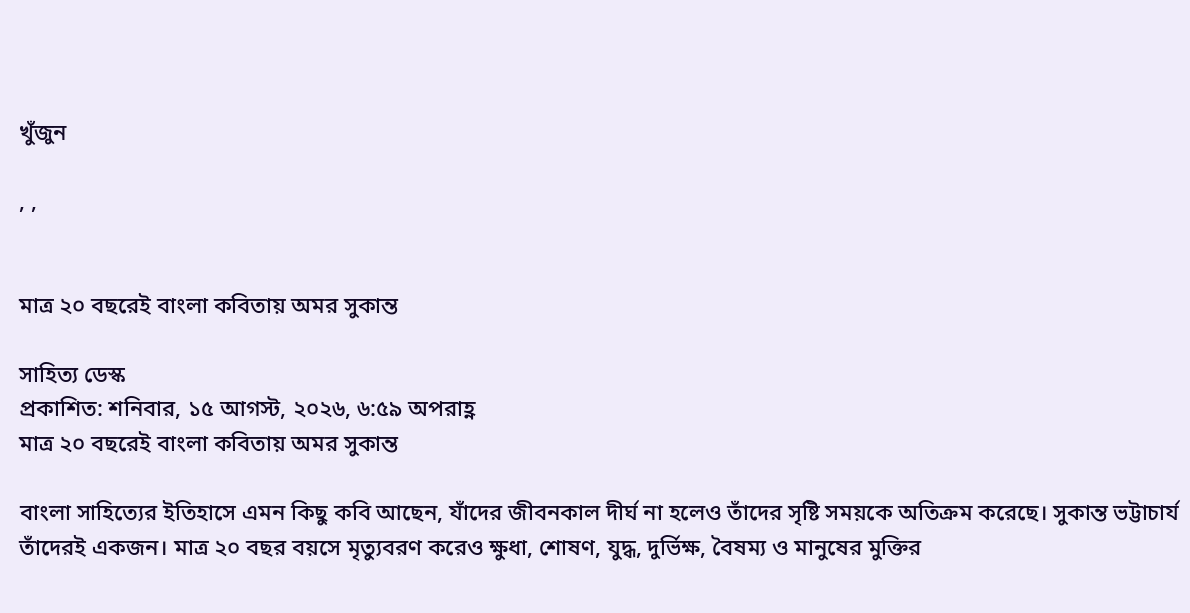খুঁজুন

, ,


মাত্র ২০ বছরেই বাংলা কবিতায় অমর সুকান্ত

সাহিত্য ডেস্ক
প্রকাশিত: শনিবার, ১৫ আগস্ট, ২০২৬, ৬:৫৯ অপরাহ্ণ
মাত্র ২০ বছরেই বাংলা কবিতায় অমর সুকান্ত

বাংলা সাহিত্যের ইতিহাসে এমন কিছু কবি আছেন, যাঁদের জীবনকাল দীর্ঘ না হলেও তাঁদের সৃষ্টি সময়কে অতিক্রম করেছে। সুকান্ত ভট্টাচার্য তাঁদেরই একজন। মাত্র ২০ বছর বয়সে মৃত্যুবরণ করেও ক্ষুধা, শোষণ, যুদ্ধ, দুর্ভিক্ষ, বৈষম্য ও মানুষের মুক্তির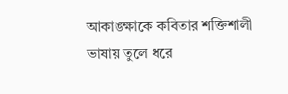আকাঙ্ক্ষাকে কবিতার শক্তিশালী ভাষায় তুলে ধরে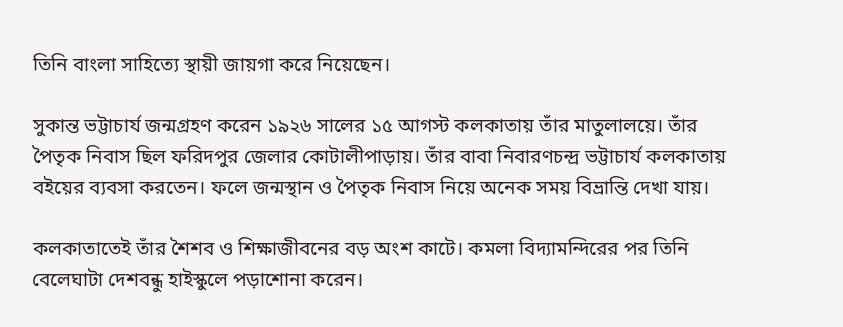তিনি বাংলা সাহিত্যে স্থায়ী জায়গা করে নিয়েছেন।

সুকান্ত ভট্টাচার্য জন্মগ্রহণ করেন ১৯২৬ সালের ১৫ আগস্ট কলকাতায় তাঁর মাতুলালয়ে। তাঁর পৈতৃক নিবাস ছিল ফরিদপুর জেলার কোটালীপাড়ায়। তাঁর বাবা নিবারণচন্দ্র ভট্টাচার্য কলকাতায় বইয়ের ব্যবসা করতেন। ফলে জন্মস্থান ও পৈতৃক নিবাস নিয়ে অনেক সময় বিভ্রান্তি দেখা যায়।

কলকাতাতেই তাঁর শৈশব ও শিক্ষাজীবনের বড় অংশ কাটে। কমলা বিদ্যামন্দিরের পর তিনি বেলেঘাটা দেশবন্ধু হাইস্কুলে পড়াশোনা করেন।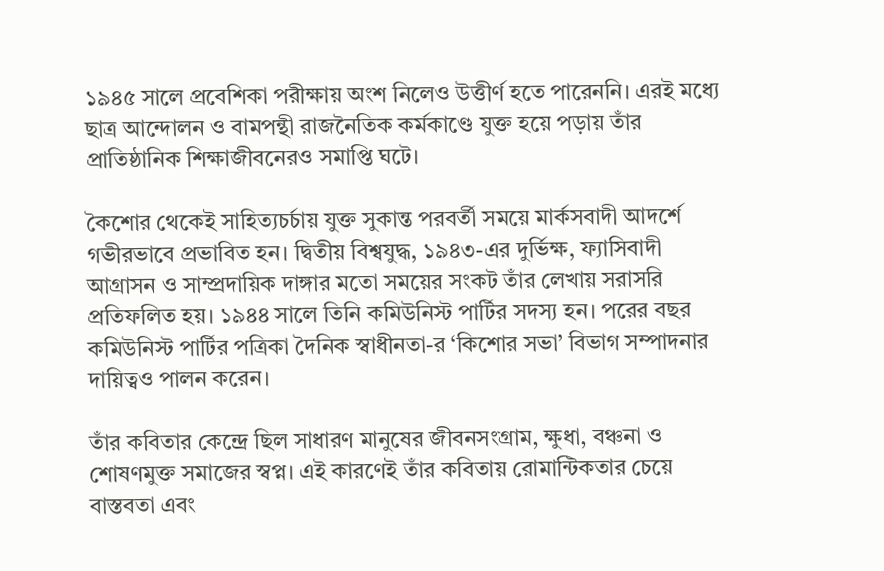১৯৪৫ সালে প্রবেশিকা পরীক্ষায় অংশ নিলেও উত্তীর্ণ হতে পারেননি। এরই মধ্যে ছাত্র আন্দোলন ও বামপন্থী রাজনৈতিক কর্মকাণ্ডে যুক্ত হয়ে পড়ায় তাঁর প্রাতিষ্ঠানিক শিক্ষাজীবনেরও সমাপ্তি ঘটে।

কৈশোর থেকেই সাহিত্যচর্চায় যুক্ত সুকান্ত পরবর্তী সময়ে মার্কসবাদী আদর্শে গভীরভাবে প্রভাবিত হন। দ্বিতীয় বিশ্বযুদ্ধ, ১৯৪৩-এর দুর্ভিক্ষ, ফ্যাসিবাদী আগ্রাসন ও সাম্প্রদায়িক দাঙ্গার মতো সময়ের সংকট তাঁর লেখায় সরাসরি প্রতিফলিত হয়। ১৯৪৪ সালে তিনি কমিউনিস্ট পার্টির সদস্য হন। পরের বছর কমিউনিস্ট পার্টির পত্রিকা দৈনিক স্বাধীনতা-র ‘কিশোর সভা’ বিভাগ সম্পাদনার দায়িত্বও পালন করেন।

তাঁর কবিতার কেন্দ্রে ছিল সাধারণ মানুষের জীবনসংগ্রাম, ক্ষুধা, বঞ্চনা ও শোষণমুক্ত সমাজের স্বপ্ন। এই কারণেই তাঁর কবিতায় রোমান্টিকতার চেয়ে বাস্তবতা এবং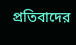প্রতিবাদের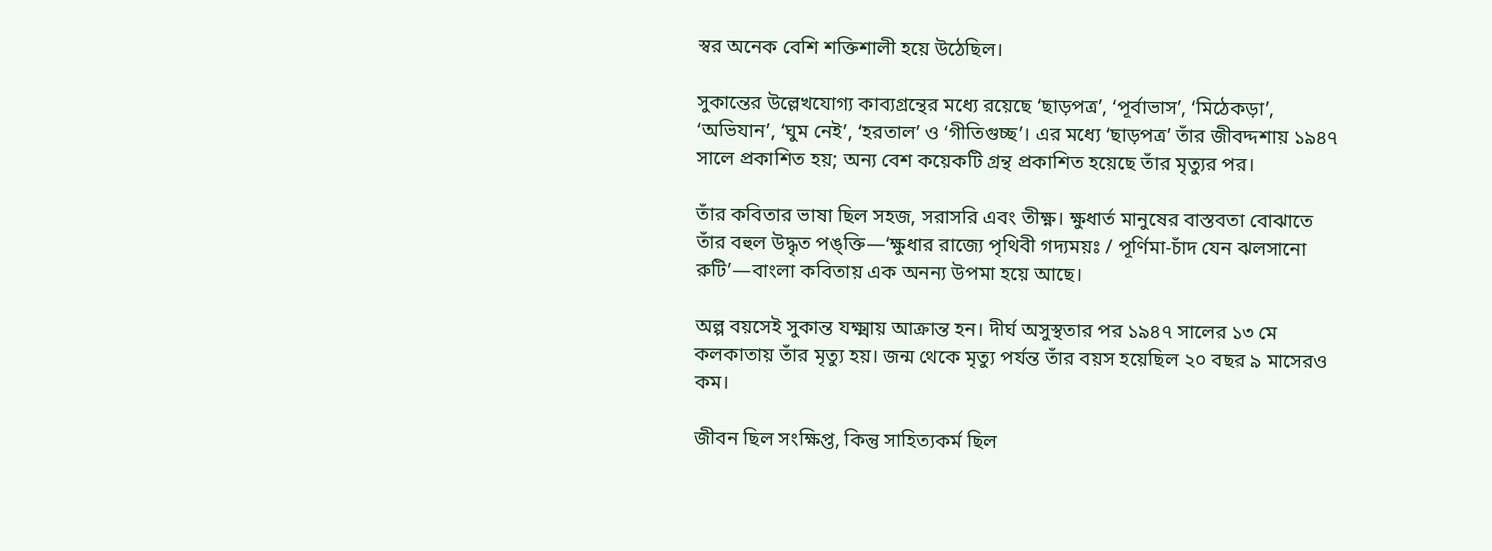স্বর অনেক বেশি শক্তিশালী হয়ে উঠেছিল।

সুকান্তের উল্লেখযোগ্য কাব্যগ্রন্থের মধ্যে রয়েছে ‘ছাড়পত্র’, ‘পূর্বাভাস’, ‘মিঠেকড়া’, ‘অভিযান’, ‘ঘুম নেই’, ‘হরতাল’ ও ‘গীতিগুচ্ছ’। এর মধ্যে ‘ছাড়পত্র’ তাঁর জীবদ্দশায় ১৯৪৭ সালে প্রকাশিত হয়; অন্য বেশ কয়েকটি গ্রন্থ প্রকাশিত হয়েছে তাঁর মৃত্যুর পর।

তাঁর কবিতার ভাষা ছিল সহজ, সরাসরি এবং তীক্ষ্ণ। ক্ষুধার্ত মানুষের বাস্তবতা বোঝাতে তাঁর বহুল উদ্ধৃত পঙ্‌ক্তি—‘ক্ষুধার রাজ্যে পৃথিবী গদ্যময়ঃ / পূর্ণিমা-চাঁদ যেন ঝলসানো রুটি’—বাংলা কবিতায় এক অনন্য উপমা হয়ে আছে।

অল্প বয়সেই সুকান্ত যক্ষ্মায় আক্রান্ত হন। দীর্ঘ অসুস্থতার পর ১৯৪৭ সালের ১৩ মে কলকাতায় তাঁর মৃত্যু হয়। জন্ম থেকে মৃত্যু পর্যন্ত তাঁর বয়স হয়েছিল ২০ বছর ৯ মাসেরও কম।

জীবন ছিল সংক্ষিপ্ত, কিন্তু সাহিত্যকর্ম ছিল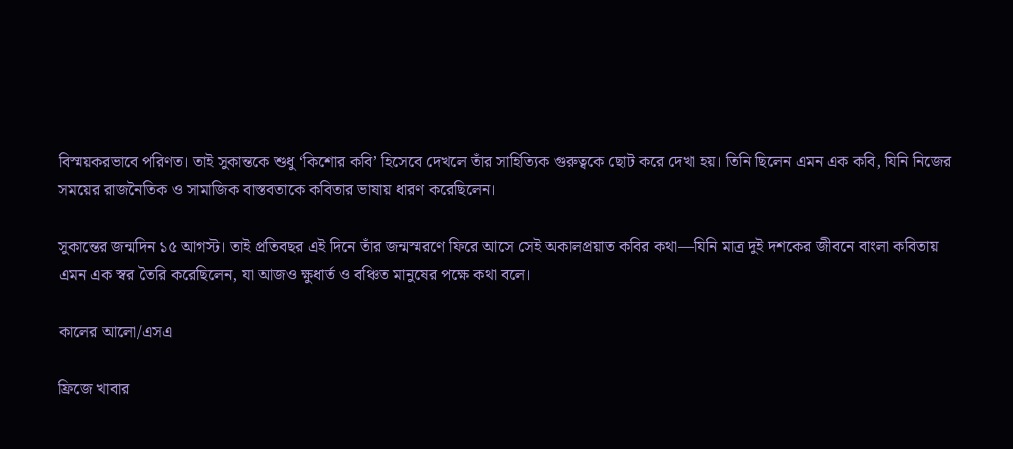বিস্ময়করভাবে পরিণত। তাই সুকান্তকে শুধু ‘কিশোর কবি’ হিসেবে দেখলে তাঁর সাহিত্যিক গুরুত্বকে ছোট করে দেখা হয়। তিনি ছিলেন এমন এক কবি, যিনি নিজের সময়ের রাজনৈতিক ও সামাজিক বাস্তবতাকে কবিতার ভাষায় ধারণ করেছিলেন।

সুকান্তের জন্মদিন ১৫ আগস্ট। তাই প্রতিবছর এই দিনে তাঁর জন্মস্মরণে ফিরে আসে সেই অকালপ্রয়াত কবির কথা—যিনি মাত্র দুই দশকের জীবনে বাংলা কবিতায় এমন এক স্বর তৈরি করেছিলেন, যা আজও ক্ষুধার্ত ও বঞ্চিত মানুষের পক্ষে কথা বলে।

কালের আলো/এসএ

ফ্রিজে খাবার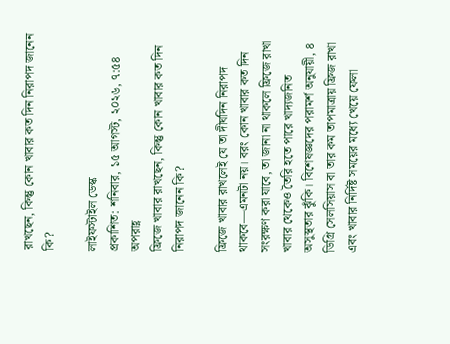রাখছেন, কিন্তু কোন খাবার কত দিন নিরাপদ জানেন কি?

লাইফস্টাইল ডেস্ক
প্রকাশিত: শনিবার, ১৫ আগস্ট, ২০২৬, ৭:৫৪ অপরাহ্ণ
ফ্রিজে খাবার রাখছেন, কিন্তু কোন খাবার কত দিন নিরাপদ জানেন কি?

ফ্রিজে খাবার রাখলেই যে তা দীর্ঘদিন নিরাপদ থাকবে—এমনটা নয়। বরং কোন খাবার কত দিন সংরক্ষণ করা যাবে, তা জানা না থাকলে ফ্রিজে রাখা খাবার থেকেও তৈরি হতে পারে খাদ্যজনিত অসুস্থতার ঝুঁকি। বিশেষজ্ঞদের পরামর্শ অনুযায়ী, ৪ ডিগ্রি সেলসিয়াস বা তার কম তাপমাত্রায় ফ্রিজ রাখা এবং খাবার নির্দিষ্ট সময়ের মধ্যে খেয়ে ফেলা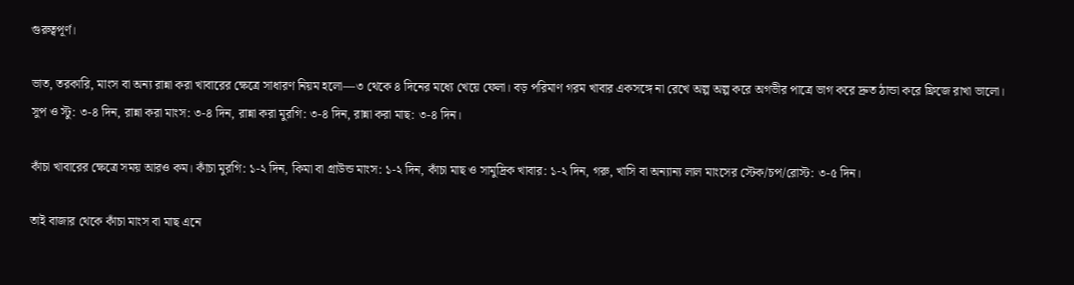গুরুত্বপূর্ণ।

ভাত, তরকারি, মাংস বা অন্য রান্না করা খাবারের ক্ষেত্রে সাধারণ নিয়ম হলো—৩ থেকে ৪ দিনের মধ্যে খেয়ে ফেলা। বড় পরিমাণ গরম খাবার একসঙ্গে না রেখে অল্প অল্প করে অগভীর পাত্রে ভাগ করে দ্রুত ঠান্ডা করে ফ্রিজে রাখা ভালো। সুপ ও স্টু: ৩-৪ দিন, রান্না করা মাংস: ৩-৪ দিন, রান্না করা মুরগি: ৩-৪ দিন, রান্না করা মাছ: ৩-৪ দিন।

কাঁচা খাবারের ক্ষেত্রে সময় আরও কম। কাঁচা মুরগি: ১-২ দিন, কিমা বা গ্রাউন্ড মাংস: ১-২ দিন, কাঁচা মাছ ও সামুদ্রিক খাবার: ১-২ দিন, গরু, খাসি বা অন্যান্য লাল মাংসের স্টেক/চপ/রোস্ট: ৩-৫ দিন।

তাই বাজার থেকে কাঁচা মাংস বা মাছ এনে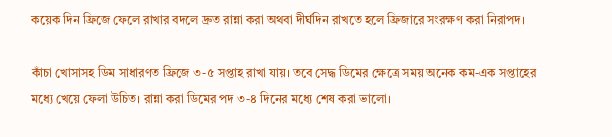কয়েক দিন ফ্রিজে ফেলে রাখার বদলে দ্রুত রান্না করা অথবা দীর্ঘদিন রাখতে হলে ফ্রিজারে সংরক্ষণ করা নিরাপদ।

কাঁচা খোসাসহ ডিম সাধারণত ফ্রিজে ৩-৫ সপ্তাহ রাখা যায়। তবে সেদ্ধ ডিমের ক্ষেত্রে সময় অনেক কম-এক সপ্তাহের মধ্যে খেয়ে ফেলা উচিত। রান্না করা ডিমের পদ ৩-৪ দিনের মধ্যে শেষ করা ভালো।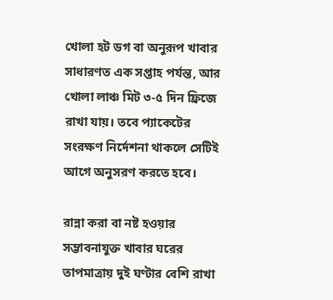খোলা হট ডগ বা অনুরূপ খাবার সাধারণত এক সপ্তাহ পর্যন্ত, আর খোলা লাঞ্চ মিট ৩-৫ দিন ফ্রিজে রাখা যায়। তবে প্যাকেটের সংরক্ষণ নির্দেশনা থাকলে সেটিই আগে অনুসরণ করতে হবে।

রান্না করা বা নষ্ট হওয়ার সম্ভাবনাযুক্ত খাবার ঘরের তাপমাত্রায় দুই ঘণ্টার বেশি রাখা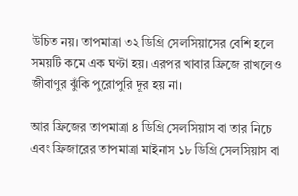উচিত নয়। তাপমাত্রা ৩২ ডিগ্রি সেলসিয়াসের বেশি হলে সময়টি কমে এক ঘণ্টা হয়। এরপর খাবার ফ্রিজে রাখলেও জীবাণুর ঝুঁকি পুরোপুরি দূর হয় না।

আর ফ্রিজের তাপমাত্রা ৪ ডিগ্রি সেলসিয়াস বা তার নিচে এবং ফ্রিজারের তাপমাত্রা মাইনাস ১৮ ডিগ্রি সেলসিয়াস বা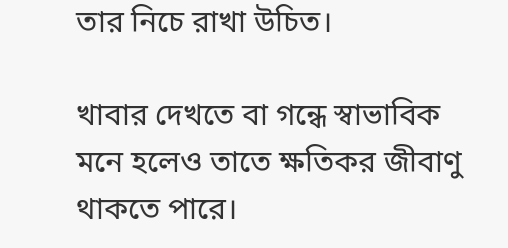তার নিচে রাখা উচিত।

খাবার দেখতে বা গন্ধে স্বাভাবিক মনে হলেও তাতে ক্ষতিকর জীবাণু থাকতে পারে।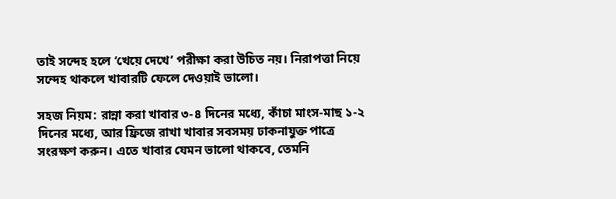তাই সন্দেহ হলে ‘খেয়ে দেখে’ পরীক্ষা করা উচিত নয়। নিরাপত্তা নিয়ে সন্দেহ থাকলে খাবারটি ফেলে দেওয়াই ভালো।

সহজ নিয়ম: রান্না করা খাবার ৩-৪ দিনের মধ্যে, কাঁচা মাংস-মাছ ১-২ দিনের মধ্যে, আর ফ্রিজে রাখা খাবার সবসময় ঢাকনাযুক্ত পাত্রে সংরক্ষণ করুন। এতে খাবার যেমন ভালো থাকবে, তেমনি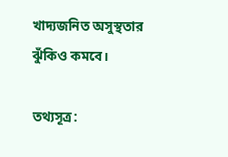খাদ্যজনিত অসুস্থতার ঝুঁকিও কমবে।

তথ্যসূত্র: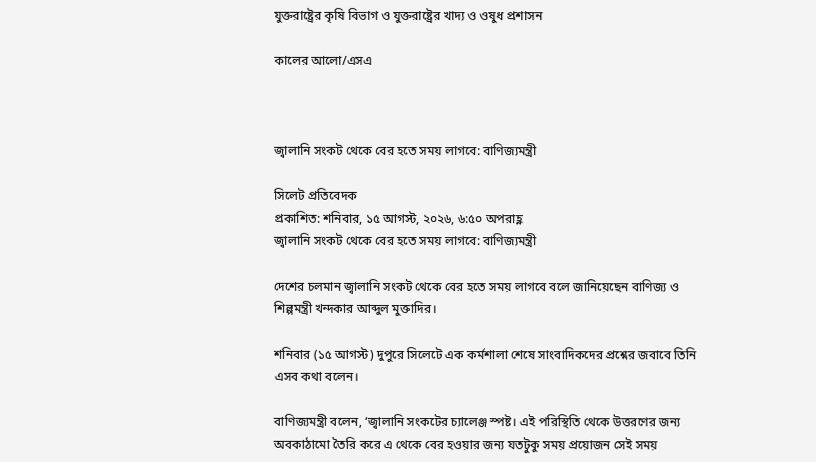যুক্তরাষ্ট্রের কৃষি বিভাগ ও যুক্তরাষ্ট্রের খাদ্য ও ওষুধ প্রশাসন

কালের আলো/এসএ



জ্বালানি সংকট থেকে বের হতে সময় লাগবে: বাণিজ্যমন্ত্রী

সিলেট প্রতিবেদক
প্রকাশিত: শনিবার, ১৫ আগস্ট, ২০২৬, ৬:৫০ অপরাহ্ণ
জ্বালানি সংকট থেকে বের হতে সময় লাগবে: বাণিজ্যমন্ত্রী

দেশের চলমান জ্বালানি সংকট থেকে বের হতে সময় লাগবে বলে জানিয়েছেন বাণিজ্য ও শিল্পমন্ত্রী খন্দকার আব্দুল মুক্তাদির।

শনিবার (১৫ আগস্ট) দুপুরে সিলেটে এক কর্মশালা শেষে সাংবাদিকদের প্রশ্নের জবাবে তিনি এসব কথা বলেন।

বাণিজ্যমন্ত্রী বলেন, ‘জ্বালানি সংকটের চ্যালেঞ্জ স্পষ্ট। এই পরিস্থিতি থেকে উত্তরণের জন্য অবকাঠামো তৈরি করে এ থেকে বের হওয়ার জন্য যতটুকু সময় প্রয়োজন সেই সময়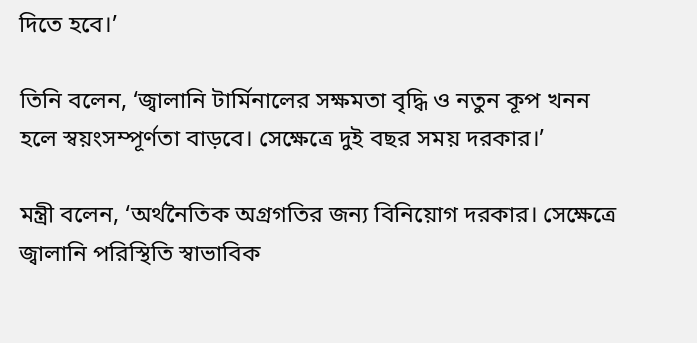দিতে হবে।’

তিনি বলেন, ‘জ্বালানি টার্মিনালের সক্ষমতা বৃদ্ধি ও নতুন কূপ খনন হলে স্বয়ংসম্পূর্ণতা বাড়বে। সেক্ষেত্রে দুই বছর সময় দরকার।’

মন্ত্রী বলেন, ‘অর্থনৈতিক অগ্রগতির জন্য বিনিয়োগ দরকার। সেক্ষেত্রে জ্বালানি পরিস্থিতি স্বাভাবিক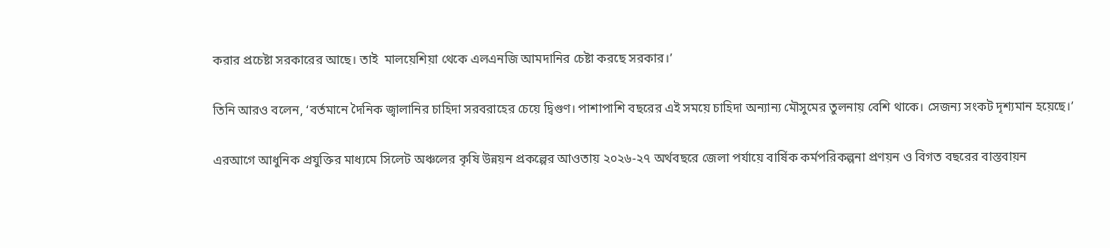করার প্রচেষ্টা সরকারের আছে। তাই  মালয়েশিয়া থেকে এলএনজি আমদানির চেষ্টা করছে সরকার।’

তিনি আরও বলেন, ‘বর্তমানে দৈনিক জ্বালানির চাহিদা সরবরাহের চেয়ে দ্বিগুণ। পাশাপাশি বছরের এই সময়ে চাহিদা অন্যান্য মৌসুমের তুলনায় বেশি থাকে। সেজন্য সংকট দৃশ্যমান হয়েছে।’

এরআগে আধুনিক প্রযুক্তির মাধ্যমে সিলেট অঞ্চলের কৃষি উন্নয়ন প্রকল্পের আওতায় ২০২৬-২৭ অর্থবছরে জেলা পর্যায়ে বার্ষিক কর্মপরিকল্পনা প্রণয়ন ও বিগত বছরের বাস্তবায়ন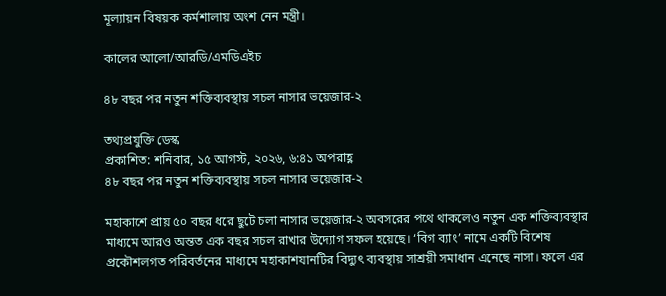মূল্যায়ন বিষয়ক কর্মশালায় অংশ নেন মন্ত্রী।

কালের আলো/আরডি/এমডিএইচ

৪৮ বছর পর নতুন শক্তিব্যবস্থায় সচল নাসার ভয়েজার-২

তথ্যপ্রযুক্তি ডেস্ক
প্রকাশিত: শনিবার, ১৫ আগস্ট, ২০২৬, ৬:৪১ অপরাহ্ণ
৪৮ বছর পর নতুন শক্তিব্যবস্থায় সচল নাসার ভয়েজার-২

মহাকাশে প্রায় ৫০ বছর ধরে ছুটে চলা নাসার ভয়েজার-২ অবসরের পথে থাকলেও নতুন এক শক্তিব্যবস্থার মাধ্যমে আরও অন্তত এক বছর সচল রাখার উদ্যোগ সফল হয়েছে। ‘বিগ ব্যাং’ নামে একটি বিশেষ প্রকৌশলগত পরিবর্তনের মাধ্যমে মহাকাশযানটির বিদ্যুৎ ব্যবস্থায় সাশ্রয়ী সমাধান এনেছে নাসা। ফলে এর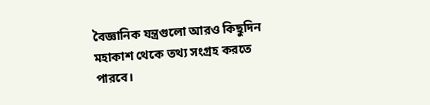বৈজ্ঞানিক যন্ত্রগুলো আরও কিছুদিন মহাকাশ থেকে তথ্য সংগ্রহ করতে পারবে।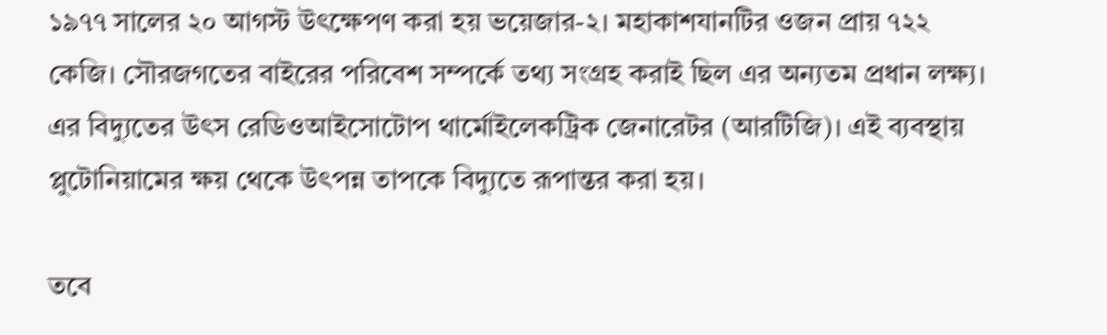১৯৭৭ সালের ২০ আগস্ট উৎক্ষেপণ করা হয় ভয়েজার-২। মহাকাশযানটির ওজন প্রায় ৭২২ কেজি। সৌরজগতের বাইরের পরিবেশ সম্পর্কে তথ্য সংগ্রহ করাই ছিল এর অন্যতম প্রধান লক্ষ্য। এর বিদ্যুতের উৎস রেডিওআইসোটোপ থার্মোইলেকট্রিক জেনারেটর (আরটিজি)। এই ব্যবস্থায় প্লুটোনিয়ামের ক্ষয় থেকে উৎপন্ন তাপকে বিদ্যুতে রূপান্তর করা হয়।

তবে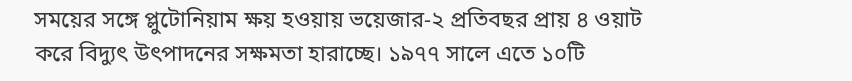সময়ের সঙ্গে প্লুটোনিয়াম ক্ষয় হওয়ায় ভয়েজার-২ প্রতিবছর প্রায় ৪ ওয়াট করে বিদ্যুৎ উৎপাদনের সক্ষমতা হারাচ্ছে। ১৯৭৭ সালে এতে ১০টি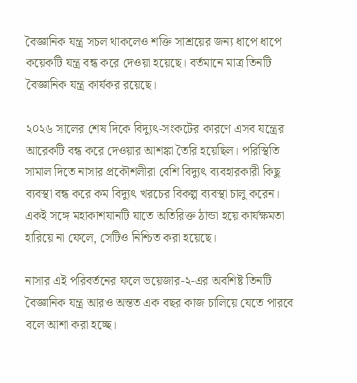বৈজ্ঞানিক যন্ত্র সচল থাকলেও শক্তি সাশ্রয়ের জন্য ধাপে ধাপে কয়েকটি যন্ত্র বন্ধ করে দেওয়া হয়েছে। বর্তমানে মাত্র তিনটি বৈজ্ঞানিক যন্ত্র কার্যকর রয়েছে।

২০২৬ সালের শেষ দিকে বিদ্যুৎ-সংকটের কারণে এসব যন্ত্রের আরেকটি বন্ধ করে দেওয়ার আশঙ্কা তৈরি হয়েছিল। পরিস্থিতি সামাল দিতে নাসার প্রকৌশলীরা বেশি বিদ্যুৎ ব্যবহারকারী কিছু ব্যবস্থা বন্ধ করে কম বিদ্যুৎ খরচের বিকল্প ব্যবস্থা চালু করেন। একই সঙ্গে মহাকাশযানটি যাতে অতিরিক্ত ঠান্ডা হয়ে কার্যক্ষমতা হারিয়ে না ফেলে, সেটিও নিশ্চিত করা হয়েছে।

নাসার এই পরিবর্তনের ফলে ভয়েজার-২-এর অবশিষ্ট তিনটি বৈজ্ঞানিক যন্ত্র আরও অন্তত এক বছর কাজ চালিয়ে যেতে পারবে বলে আশা করা হচ্ছে।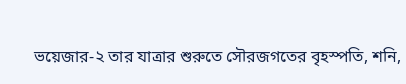ভয়েজার-২ তার যাত্রার শুরুতে সৌরজগতের বৃহস্পতি, শনি,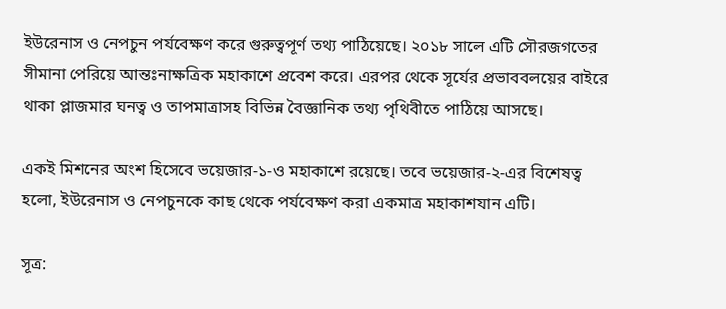ইউরেনাস ও নেপচুন পর্যবেক্ষণ করে গুরুত্বপূর্ণ তথ্য পাঠিয়েছে। ২০১৮ সালে এটি সৌরজগতের সীমানা পেরিয়ে আন্তঃনাক্ষত্রিক মহাকাশে প্রবেশ করে। এরপর থেকে সূর্যের প্রভাববলয়ের বাইরে থাকা প্লাজমার ঘনত্ব ও তাপমাত্রাসহ বিভিন্ন বৈজ্ঞানিক তথ্য পৃথিবীতে পাঠিয়ে আসছে।

একই মিশনের অংশ হিসেবে ভয়েজার-১-ও মহাকাশে রয়েছে। তবে ভয়েজার-২-এর বিশেষত্ব হলো, ইউরেনাস ও নেপচুনকে কাছ থেকে পর্যবেক্ষণ করা একমাত্র মহাকাশযান এটি।

সূত্র: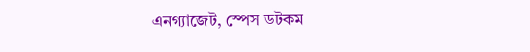এনগ্যাজেট, স্পেস ডটকম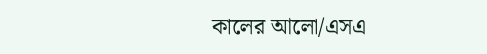কালের আলো/এসএ